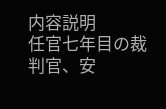内容説明
任官七年目の裁判官、安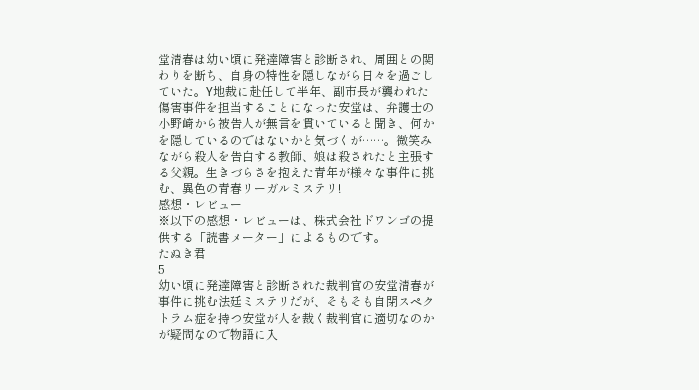堂清春は幼い頃に発達障害と診断され、周囲との関わりを断ち、自身の特性を隠しながら日々を過ごしていた。Y地裁に赴任して半年、副市長が襲われた傷害事件を担当することになった安堂は、弁護士の小野崎から被告人が無言を貫いていると聞き、何かを隠しているのではないかと気づくが……。微笑みながら殺人を告白する教師、娘は殺されたと主張する父親。生きづらさを抱えた青年が様々な事件に挑む、異色の青春リーガルミステリ!
感想・レビュー
※以下の感想・レビューは、株式会社ドワンゴの提供する「読書メーター」によるものです。
たぬき君
5
幼い頃に発達障害と診断された裁判官の安堂清春が事件に挑む法廷ミステリだが、そもそも自閉スペクトラム症を持つ安堂が人を裁く裁判官に適切なのかが疑問なので物語に入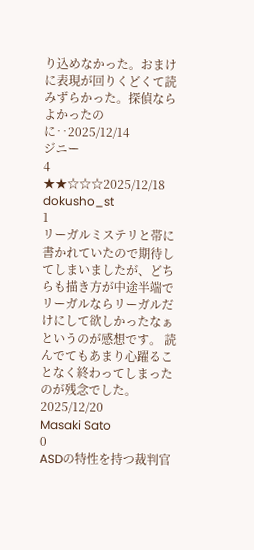り込めなかった。おまけに表現が回りくどくて読みずらかった。探偵ならよかったのに‥2025/12/14
ジニー
4
★★☆☆☆2025/12/18
dokusho_st
1
リーガルミステリと帯に書かれていたので期待してしまいましたが、どちらも描き方が中途半端でリーガルならリーガルだけにして欲しかったなぁというのが感想です。 読んでてもあまり心躍ることなく終わってしまったのが残念でした。2025/12/20
Masaki Sato
0
ASDの特性を持つ裁判官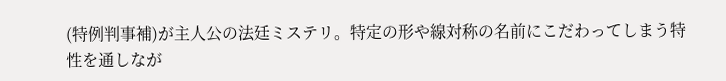(特例判事補)が主人公の法廷ミステリ。特定の形や線対称の名前にこだわってしまう特性を通しなが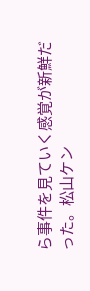ら事件を見ていく感覚が新鮮だった。松山ケン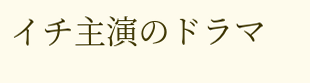イチ主演のドラマ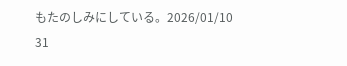もたのしみにしている。2026/01/10
31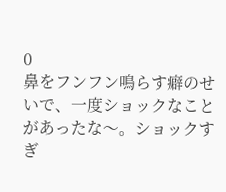0
鼻をフンフン鳴らす癖のせいで、一度ショックなことがあったな〜。ショックすぎ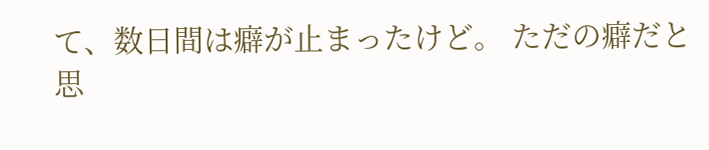て、数日間は癖が止まったけど。 ただの癖だと思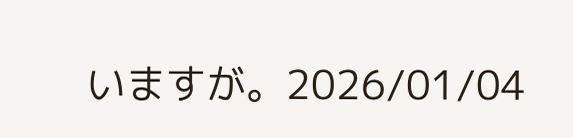いますが。2026/01/04